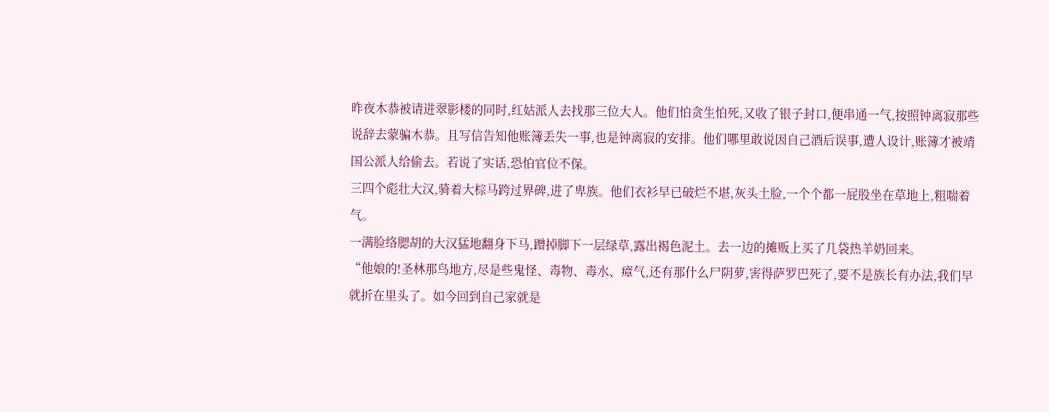昨夜木恭被请进翠影楼的同时,红姑派人去找那三位大人。他们怕贪生怕死,又收了银子封口,便串通一气,按照钟离寂那些说辞去蒙骗木恭。且写信告知他账簿丢失一事,也是钟离寂的安排。他们哪里敢说因自己酒后误事,遭人设计,账簿才被靖国公派人给偷去。若说了实话,恐怕官位不保。
三四个彪壮大汉,骑着大棕马跨过界碑,进了卑族。他们衣衫早已破烂不堪,灰头土脸,一个个都一屁股坐在草地上,粗喘着气。
一满脸络腮胡的大汉猛地翻身下马,蹭掉脚下一层绿草,露出褐色泥土。去一边的摊贩上买了几袋热羊奶回来。
“他娘的!圣林那鸟地方,尽是些鬼怪、毒物、毒水、瘴气,还有那什么尸阴萝,害得萨罗巴死了,要不是族长有办法,我们早就折在里头了。如今回到自己家就是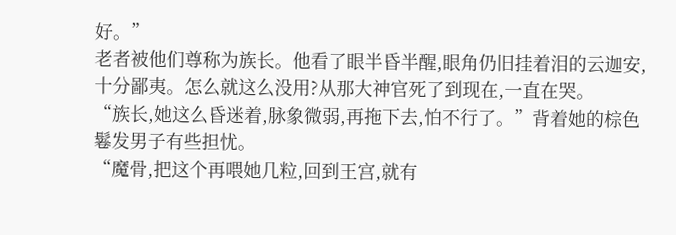好。”
老者被他们尊称为族长。他看了眼半昏半醒,眼角仍旧挂着泪的云迦安,十分鄙夷。怎么就这么没用?从那大神官死了到现在,一直在哭。
“族长,她这么昏迷着,脉象微弱,再拖下去,怕不行了。”背着她的棕色鬈发男子有些担忧。
“魔骨,把这个再喂她几粒,回到王宫,就有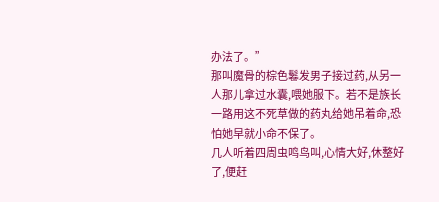办法了。”
那叫魔骨的棕色鬈发男子接过药,从另一人那儿拿过水囊,喂她服下。若不是族长一路用这不死草做的药丸给她吊着命,恐怕她早就小命不保了。
几人听着四周虫鸣鸟叫,心情大好,休整好了,便赶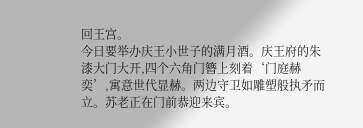回王宫。
今日要举办庆王小世子的满月酒。庆王府的朱漆大门大开,四个六角门簪上刻着‘门庭赫奕’,寓意世代显赫。两边守卫如雕塑般执矛而立。苏老正在门前恭迎来宾。